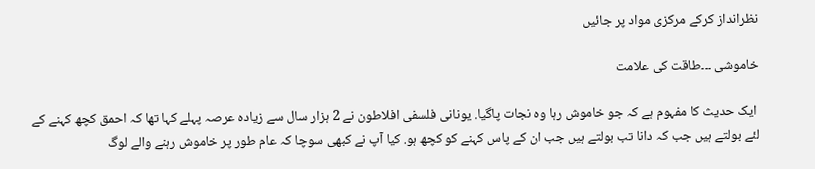نظرانداز کرکے مرکزی مواد پر جائیں

خاموشی ۔۔۔طاقت کی علامت

 ایک حدیث کا مفہوم ہے کہ جو خاموش رہا وہ نجات پاگیا. یونانی فلسفی افلاطون نے 2 ہزار سال سے زیادہ عرصہ پہلے کہا تھا کہ احمق کچھ کہنے کے لئے بولتے ہیں جب کہ دانا تب بولتے ہیں جب ان کے پاس کہنے کو کچھ ہو. کیا آپ نے کبھی سوچا کہ عام طور پر خاموش رہنے والے لوگ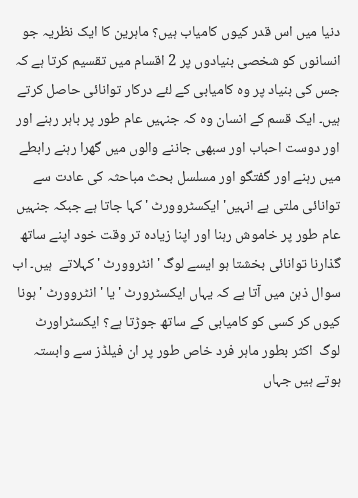دنیا میں اس قدر کیوں کامیاب ہیں؟ ماہرین کا ایک نظریہ جو انسانوں کو شخصی بنیادوں پر 2 اقسام میں تقسیم کرتا ہے کہ جس کی بنیاد پر وہ کامیابی کے لئے درکار توانائی حاصل کرتے ہیں۔ ایک قسم کے انسان وہ کہ جنہیں عام طور پر باہر رہنے اور اور دوست احباب اور سبھی جاننے والوں میں گھرا رہنے رابطے میں رہنے اور گفتگو اور مسلسل بحث مباحثہ کی عادت سے توانائی ملتی ہے انہیں' ایکسٹروورٹ 'کہا جاتا ہے جبکہ جنہیں عام طور پر خاموش رہنا اور اپنا زیادہ تر وقت خود اپنے ساتھ گذارنا توانائی بخشتا ہو ایسے لوگ 'انٹروورٹ 'کہلاتے  ہیں۔ اب سوال ذہن میں آتا ہے کہ یہاں ایکسٹرورٹ ' یا ' انٹروورٹ ' ہونا کیوں کر کسی کو کامیابی کے ساتھ جوڑتا ہے؟ ایکسٹراورٹ  لوگ  اکثر بطور ماہر فرد خاص طور پر ان فیلڈز سے وابستہ ہوتے ہیں جہاں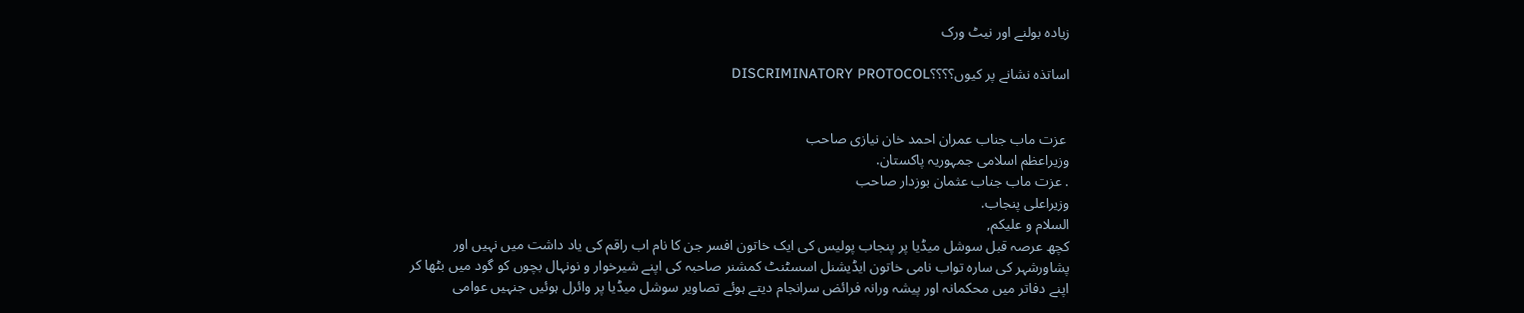زیادہ بولنے اور نیٹ ورک

اساتذہ نشانے پر کیوں؟؟؟؟DISCRIMINATORY PROTOCOL


 عزت ماب جناب عمران احمد خان نیازی صاحب
وزیراعظم اسلامی جمہوریہ پاکستان.
. عزت ماب جناب عثمان بوزدار صاحب
وزیراعلی پنجاب.
السلام و علیکم,
کچھ عرصہ قبل سوشل میڈیا پر پنجاب پولیس کی ایک خاتون افسر جن کا نام اب راقم کی یاد داشت میں نہیں اور پشاورشہر کی سارہ تواب نامی خاتون ایڈیشنل اسسٹنٹ کمشنر صاحبہ کی اپنے شیرخوار و نونہال بچوں کو گود میں بٹھا کر اپنے دفاتر میں محکمانہ اور پیشہ ورانہ فرائض سرانجام دیتے ہوئے تصاویر سوشل میڈیا پر وائرل ہوئیں جنہیں عوامی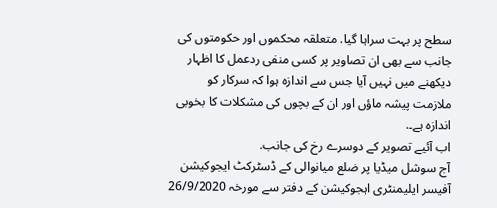سطح پر بہت سراہا گیا. متعلقہ محکموں اور حکومتوں کی جانب سے بھی ان تصاویر پر کسی منفی ردعمل کا اظہار دیکھنے میں نہیں آیا جس سے اندازہ ہوا کہ سرکار کو ملازمت پیشہ ماؤں اور ان کے بچوں کی مشکلات کا بخوبی اندازہ ہے۔.
اب آئیے تصویر کے دوسرے رخ کی جانب.
آج سوشل میڈیا پر ضلع میانوالی کے ڈسٹرکٹ ایجوکیشن آفیسر ایلیمنٹری اہجوکیشن کے دفتر سے مورخہ 26/9/2020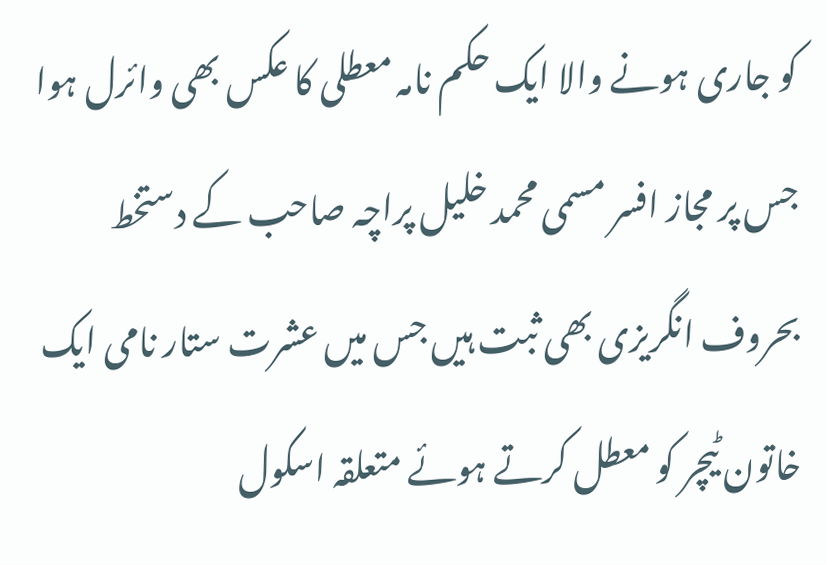کو جاری ہونے والا ایک حکم نامہ معطلی کا عکس بھی وائرل ہوا جس پر مجاز افسر مسمی محمد خلیل پراچہ صاحب کے دستخط بحروف انگریزی بھی ثبت ہیں جس میں عشرت ستار نامی ایک خاتون ٹیچر کو معطل کرتے ہوئے متعلقہ اسکول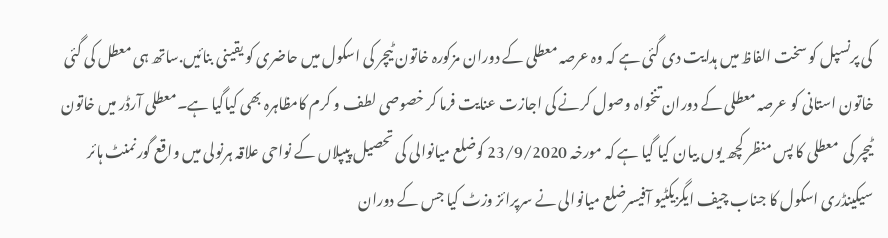کی پرنسپل کو سخت الفاظ میں ہدایت دی گئی ہے کہ وہ عرصہ معطلی کے دوران مزکورہ خاتون ٹیچر کی اسکول میں حاضری کو یقینی بنائیں.ساتھ ہی معطل کی گئی خاتون استانی کو عرصہ معطلی کے دوران تنخواہ وصول کرنے کی اجازت عنایت فرما کر خصوصی لطف و کرم کامظاہرہ بھی کیاگیا ہے۔معطلی آرڈر میں خاتون ٹیچر کی  معطلی کا پس منظر کچھ یوں بیان کیا گیا ہے کہ مورخہ 23/9/2020 کوضلع میانوالی کی تحصیل پیپلاں کے نواحی علاقہ ہرنولی میں واقع گورنمنٹ ہائر سیکینڈری اسکول کا جناب چیف ایگزیکٹیو آفیسرضلع میانوالی نے سرپرائز وزٹ کیا جس کے دوران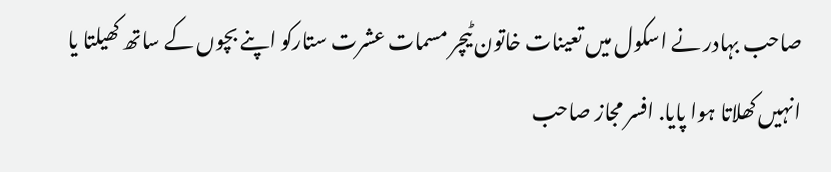صاحب بہادر نے اسکول میں تعینات خاتون ٹیچر مسمات عشرت ستارکو اپنے بچوں کے ساتھ کھیلتا یا انہیں کھلاتا ہوا پایا. افسر مجاز صاحب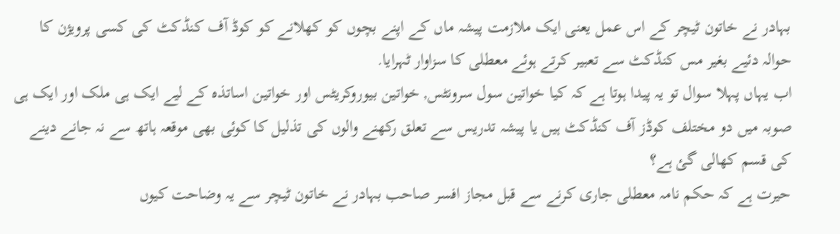بہادر نے خاتون ٹیچر کے اس عمل یعنی ایک ملازمت پیشہ ماں کے اپنے بچوں کو کھلانے کو کوڈ آف کنڈکٹ کی کسی پرویژن کا حوالہ دئیے بغیر مس کنڈکٹ سے تعبیر کرتے ہوئے معطلی کا سزاوار ٹہرایا.
اب یہاں پہلا سوال تو یہ پیدا ہوتا ہے کہ کیا خواتین سول سرونٹس, خواتین بیوروکریٹس اور خواتین اساتذہ کے لیے ایک ہی ملک اور ایک ہی صوبہ میں دو مختلف کوڈز آف کنڈکٹ ہیں یا پیشہ تدریس سے تعلق رکھنے والوں کی تذلیل کا کوئی بھی موقعہ ہاتھ سے نہ جانے دینے کی قسم کھالی گئ ہے؟
حیرت ہے کہ حکم نامہ معطلی جاری کرنے سے قبل مجاز افسر صاحب بہادر نے خاتون ٹیچر سے یہ وضاحت کیوں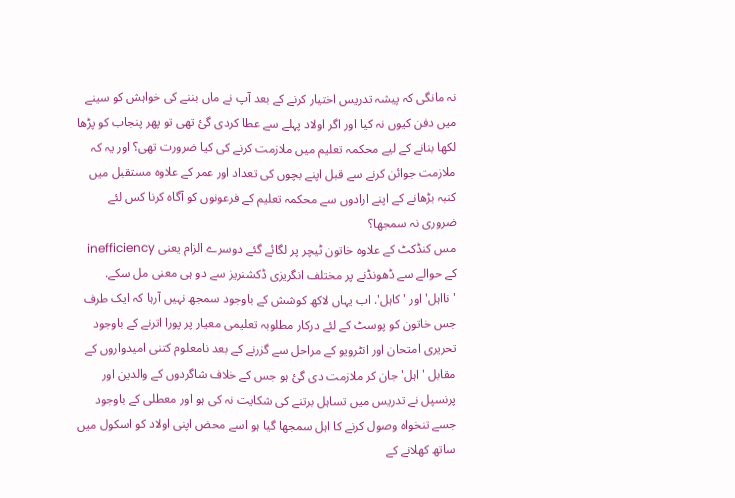نہ مانگی کہ پیشہ تدریس اختیار کرنے کے بعد آپ نے ماں بننے کی خواہش کو سینے میں دفن کیوں نہ کیا اور اگر اولاد پہلے سے عطا کردی گئ تھی تو پھر پنجاب کو پڑھا لکھا بنانے کے لیے محکمہ تعلیم میں ملازمت کرنے کی کیا ضرورت تھی؟ اور یہ کہ ملازمت جوائن کرنے سے قبل اپنے بچوں کی تعداد اور عمر کے علاوہ مستقبل میں کنبہ بڑھانے کے اپنے ارادوں سے محکمہ تعلیم کے فرعونوں کو آگاہ کرنا کس لئے ضروری نہ سمجھا؟
مس کنڈکٹ کے علاوہ خاتون ٹیچر پر لگائے گئے دوسرے الزام یعنی inefficiency کے حوالے سے ڈھونڈنے پر مختلف انگریزی ڈکشنریز سے دو ہی معنی مل سکے. 'نااہل' اور 'کاہل'. اب یہاں لاکھ کوشش کے باوجود سمجھ نہیں آرہا کہ ایک طرف جس خاتون کو پوسٹ کے لئے درکار مطلوبہ تعلیمی معیار پر پورا اترنے کے باوجود تحریری امتحان اور انٹرویو کے مراحل سے گزرنے کے بعد نامعلوم کتنی امیدواروں کے مقابل 'اہل' جان کر ملازمت دی گئ ہو جس کے خلاف شاگردوں کے والدین اور پرنسپل نے تدریس میں تساہل برتنے کی شکایت نہ کی ہو اور معطلی کے باوجود جسے تنخواہ وصول کرنے کا اہل سمجھا گیا ہو اسے محض اپنی اولاد کو اسکول میں ساتھ کھلانے کے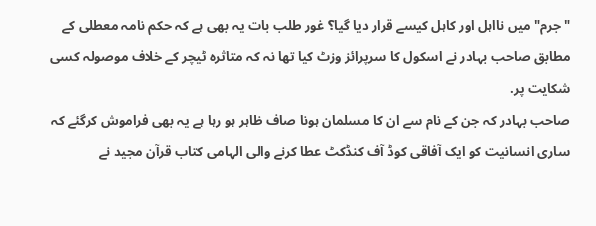"جرم" میں نااہل اور کاہل کیسے قرار دیا گیا؟ غور طلب بات یہ بھی ہے کہ حکم نامہ معطلی کے مطابق صاحب بہادر نے اسکول کا سرپرائز وزٹ کیا تھا نہ کہ متاثرہ ٹیچر کے خلاف موصولہ کسی شکایت پر.
صاحب بہادر کہ جن کے نام سے ان کا مسلمان ہونا صاف ظاہر ہو رہا ہے یہ بھی فراموش کرگئے کہ ساری انسانیت کو ایک آفاقی کوڈ آف کنڈکٹ عطا کرنے والی الہامی کتاب قرآن مجید نے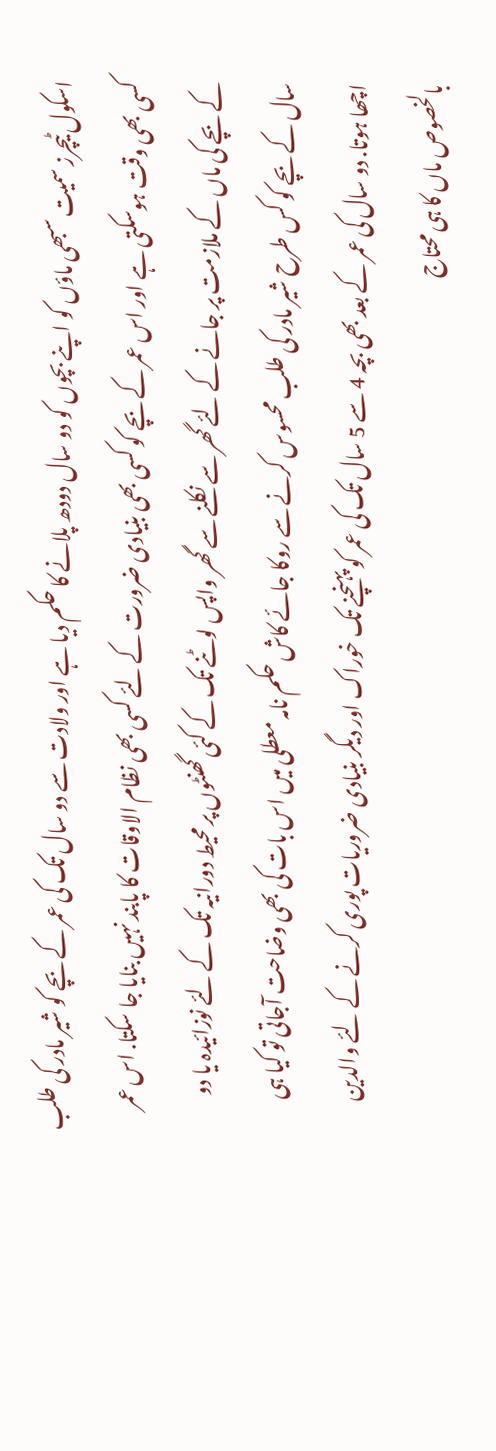اسکول ٹیچرز سمیت سبھی ماؤں کو اپنے بچوں کو دو سال دودھ پلانے کا حکم دیا ہے اور ولادت سے دو سال تک کی عمر کے بچے کو شیر مادر کی طلب کسی بھی وقت ہوسکتی ہے اور اس عمر کے بچے کو کسی بھی بنیادی ضرورت کے لئے کسی بھی نظام الاوقات کا پابند نہیں بنایا جا سکتا. اس عمر کے بچے کی ماں کے ملازمت پر جانے کے لئے گھر سے نکلنے سے گھر واپس لوٹنے تک کے کئی گھنٹوں پر محیط دورانیہ تک کے لئے نوزائیدہ یا دو سال کے بچے کو کس طرح شیر مادر کی طلب محسوس کرنے سے روکا جائے کاش حکم نامہ معطلی میں اس بات کی بھی وضاحت آجاتی تو کیا ہی اچھا ہوتا. دو سال کی عمر کے بعد بھی بچہ 4 سے 5 سال تک کی عمر کو پہنچنے تک خوراک اور دیگر بنیادی ضروریات پوری کرنے کے لئے والدین بالخصوص ماں کا ہی محتاج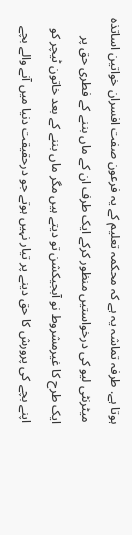ہوتا ہے. طرفہ تماشہ یہ ہے کہ محکمہ تعلیم کے یہ فرعون صفت افسران خواتین اساتذہ میٹرنٹی لیو کی درخواستیں منظور کرکے ایک طرف ان کے ماں بننے کے فطری حق پر ایک طرح کا غیرمشروط نو آبجیکشن تو دیتے ہیں مگر ماں بننے کے بعد خاتون ٹیچر کو اپنے بچے کی پرورش کا حق دینے پر تیار نہیں ہوتے جو درحقیقت دنیا میں آنے والے بچے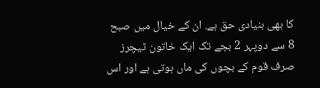کا بھی بنیادی حق ہے. ان کے خیال میں صبح 8 سے دوپہر 2 بجے تک ایک خاتون ٹیچرز صرف قوم کے بچوں کی ماں ہوتی ہے اور اس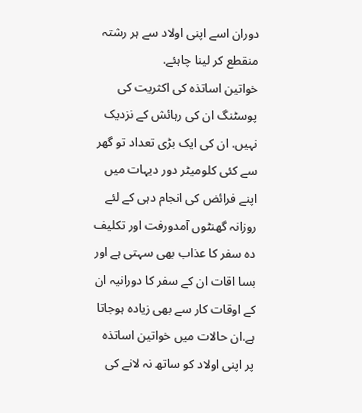دوران اسے اپنی اولاد سے ہر رشتہ منقطع کر لینا چاہئے.
خواتین اساتذہ کی اکثریت کی پوسٹنگ ان کی رہائش کے نزدیک نہیں. ان کی ایک بڑی تعداد تو گھر سے کئی کلومیٹر دور دیہات میں اپنے فرائض کی انجام دہی کے لئے روزانہ گھنٹوں آمدورفت اور تکلیف دہ سفر کا عذاب بھی سہتی ہے اور بسا اقات ان کے سفر کا دورانیہ ان کے اوقات کار سے بھی زیادہ ہوجاتا ہے.ان حالات میں خواتین اساتذہ پر اپنی اولاد کو ساتھ نہ لانے کی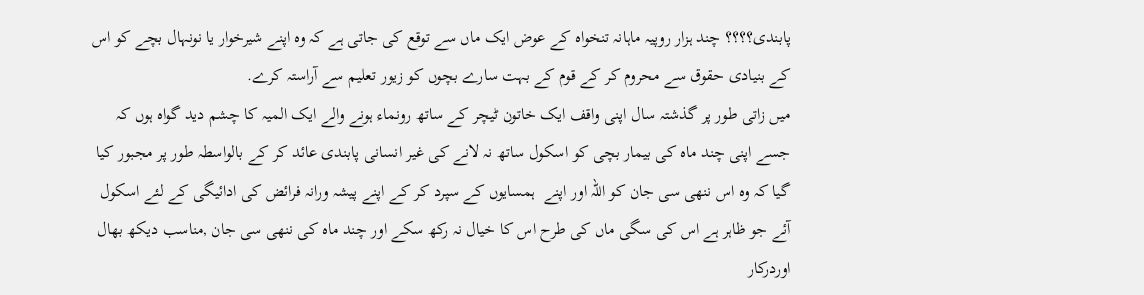پابندی؟؟؟؟ چند ہزار روپیہ ماہانہ تنخواہ کے عوض ایک ماں سے توقع کی جاتی ہے کہ وہ اپنے شیرخوار یا نونہال بچے کو اس کے بنیادی حقوق سے محروم کر کے قوم کے بہت سارے بچوں کو زیور تعلیم سے آراستہ کرے.
میں زاتی طور پر گذشتہ سال اپنی واقف ایک خاتون ٹیچر کے ساتھ رونماء ہونے والے ایک المیہ کا چشم دید گواہ ہوں کہ جسے اپنی چند ماہ کی بیمار بچی کو اسکول ساتھ نہ لانے کی غیر انسانی پابندی عائد کر کے بالواسطہ طور پر مجبور کیا گیا کہ وہ اس ننھی سی جان کو اللہ اور اپنے  ہمسایوں کے سپرد کر کے اپنے پیشہ ورانہ فرائض کی ادائیگی کے لئے اسکول آئے جو ظاہر ہے اس کی سگی ماں کی طرح اس کا خیال نہ رکھ سکے اور چند ماہ کی ننھی سی جان ,مناسب دیکھ بھال اوردرکار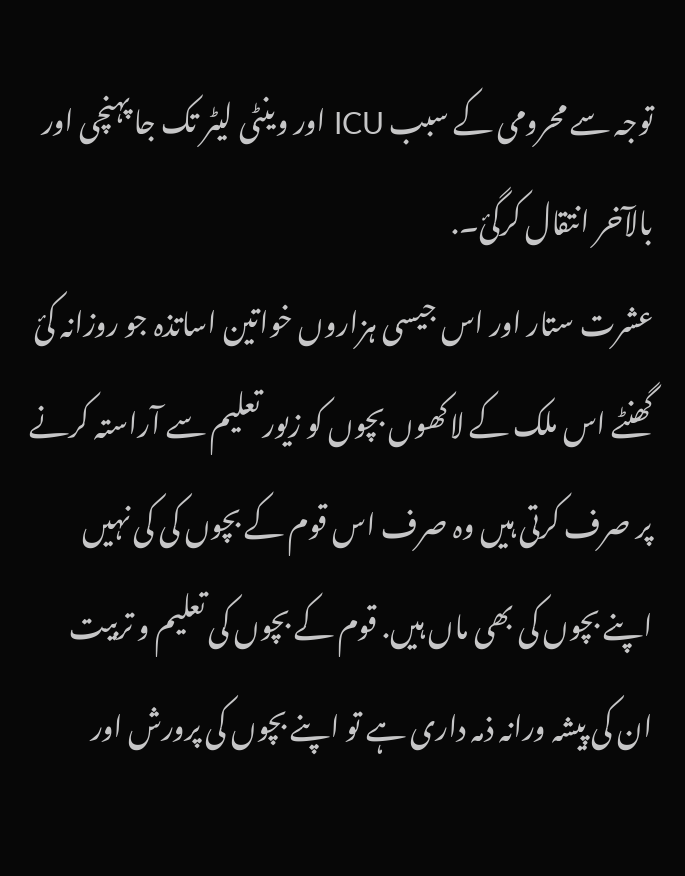توجہ سے محرومی کے سبب ICU اور وینٹی لیٹر تک جا پہنچی اور بالآخر انتقال کرگئ۔.
عشرت ستار اور اس جیسی ہزاروں خواتین اساتذہ جو روزانہ کئ گھنٹے اس ملک کے لاکھوں بچوں کو زیور تعلیم سے آراستہ کرنے پر صرف کرتی ہیں وہ صرف اس قوم کے بچوں کی کی نہیں اپنے بچوں کی بھی ماں ہیں. قوم کے بچوں کی تعلیم و تربیت ان کی پیشہ ورانہ ذمہ داری ہے تو اپنے بچوں کی پرورش اور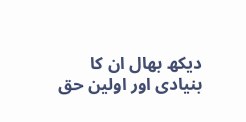دیکھ بھال ان کا بنیادی اور اولین حق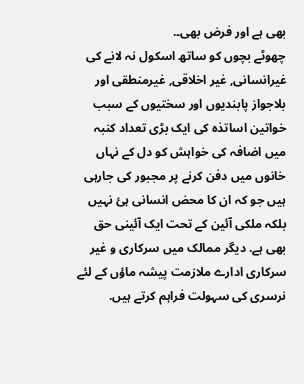بھی ہے اور فرض بھی۔.
چھوٹے بچوں کو ساتھ اسکول نہ لانے کی غیرانسانی, غیر اخلاقی, غیرمنطقی اور بلاجواز پابندیوں اور سختیوں کے سبب خواتین اساتذہ کی ایک بڑی تعداد کنبہ میں اضافہ کی خواہش کو دل کے نہاں خانوں میں دفن کرنے پر مجبور کی جارہی ہیں جو کہ ان کا محض انسانی ہئ نہیں بلکہ ملکی آئین کے تحت ایک آئینی حق بھی ہے. دیگر ممالک میں سرکاری و غیر سرکاری ادارے ملازمت پیشہ ماؤں کے لئے نرسری کی سہولت فراہم کرتے ہیں.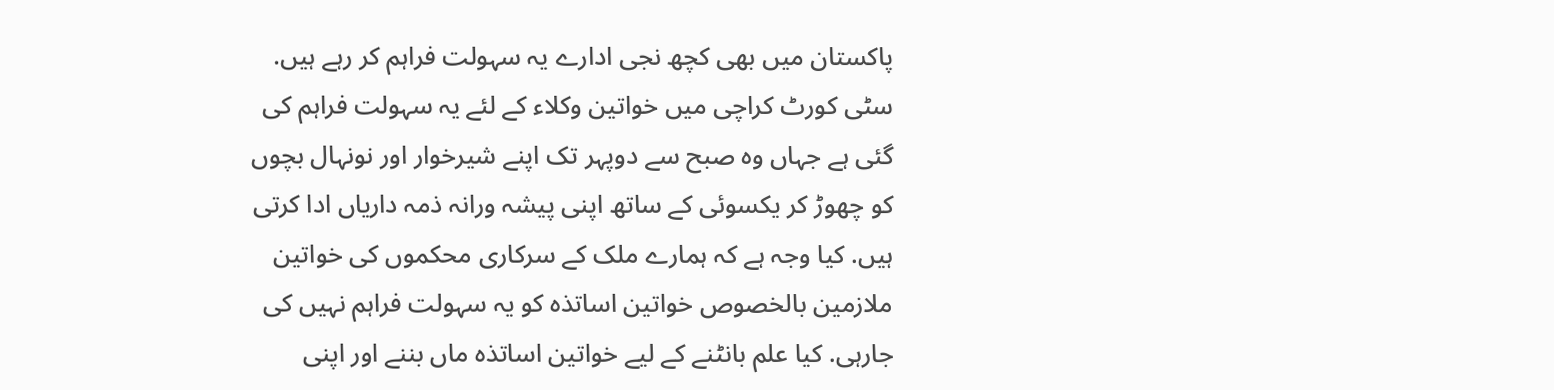پاکستان میں بھی کچھ نجی ادارے یہ سہولت فراہم کر رہے ہیں. سٹی کورٹ کراچی میں خواتین وکلاء کے لئے یہ سہولت فراہم کی گئی ہے جہاں وہ صبح سے دوپہر تک اپنے شیرخوار اور نونہال بچوں کو چھوڑ کر یکسوئی کے ساتھ اپنی پیشہ ورانہ ذمہ داریاں ادا کرتی ہیں. کیا وجہ ہے کہ ہمارے ملک کے سرکاری محکموں کی خواتین ملازمین بالخصوص خواتین اساتذہ کو یہ سہولت فراہم نہیں کی جارہی. کیا علم بانٹنے کے لیے خواتین اساتذہ ماں بننے اور اپنی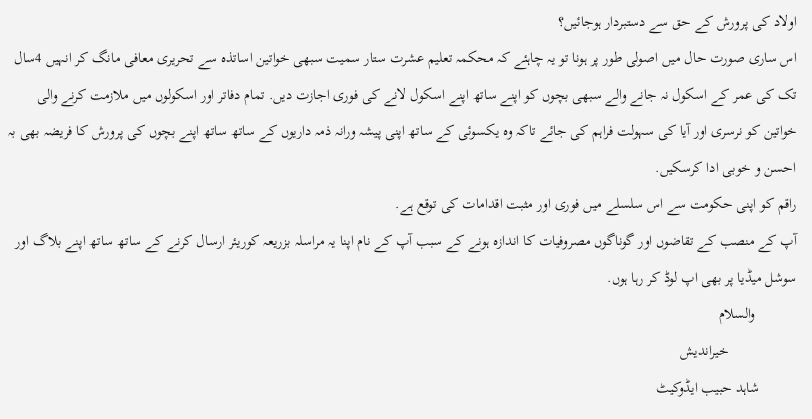اولاد کی پرورش کے حق سے دستبردار ہوجائیں؟
اس ساری صورت حال میں اصولی طور پر ہونا تو یہ چاہئے کہ محکمہ تعلیم عشرت ستار سمیت سبھی خواتین اساتذہ سے تحریری معافی مانگ کر انہیں 4سال تک کی عمر کے اسکول نہ جانے والے سبھی بچوں کو اپنے ساتھ اپنے اسکول لانے کی فوری اجازت دیں. تمام دفاتر اور اسکولوں میں ملازمت کرنے والی خواتین کو نرسری اور آیا کی سہولت فراہم کی جائے تاکہ وہ یکسوئی کے ساتھ اپنی پیشہ ورانہ ذمہ داریوں کے ساتھ ساتھ اپنے بچوں کی پرورش کا فریضہ بھی بہ احسن و خوبی ادا کرسکیں.
راقم کو اپنی حکومت سے اس سلسلے میں فوری اور مثبت اقدامات کی توقع ہے.
آپ کے منصب کے تقاضوں اور گوناگوں مصروفیات کا اندازہ ہونے کے سبب آپ کے نام اپنا یہ مراسلہ بزریعہ کوریئر ارسال کرنے کے ساتھ ساتھ اپنے بلاگ اور سوشل میڈیا پر بھی اپ لوڈ کر رہا ہوں.
           والسلام
                  خیراندیش
          شاہد حبیب ایڈوکیٹ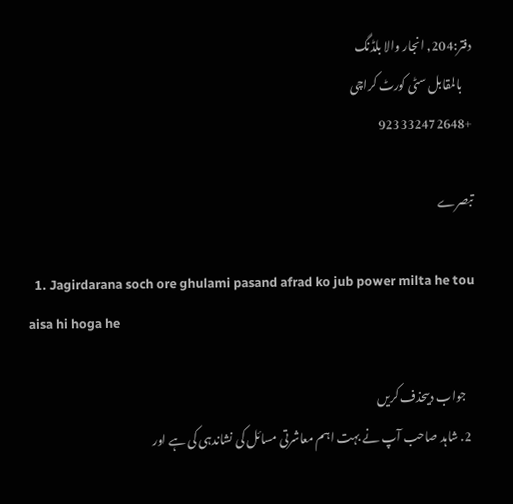دفتر:204, انجار والا بلڈنگ
    بالمقابل سٹی کورٹ کراچی
+923332472648

تبصرے

  1. Jagirdarana soch ore ghulami pasand afrad ko jub power milta he tou aisa hi hoga he

    جواب دیںحذف کریں
  2. شاہد صاحب آپ نے بہت اہم معاشرتی مسائل کی نشاندہی کی ہے اور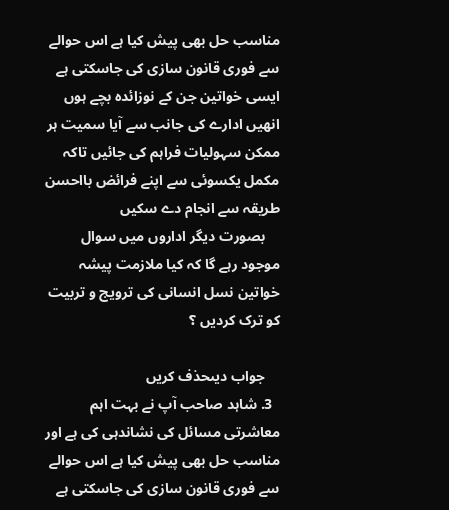مناسب حل بھی پیش کیا ہے اس حوالے سے فوری قانون سازی کی جاسکتی ہے ایسی خواتین جن کے نوزائدہ بچے ہوں انھیں ادارے کی جانب سے آیا سمیت ہر ممکن سہولیات فراہم کی جائیں تاکہ مکمل یکسوئی سے اپنے فرائض بااحسن طریقہ سے انجام دے سکیں
    بصورت دیگر اداروں میں سوال موجود رہے گا کہ کیا ملازمت پیشہ خواتین نسل انسانی کی ترویج و تربیت کو ترک کردیں ؟

    جواب دیںحذف کریں
  3. شاہد صاحب آپ نے بہت اہم معاشرتی مسائل کی نشاندہی کی ہے اور مناسب حل بھی پیش کیا ہے اس حوالے سے فوری قانون سازی کی جاسکتی ہے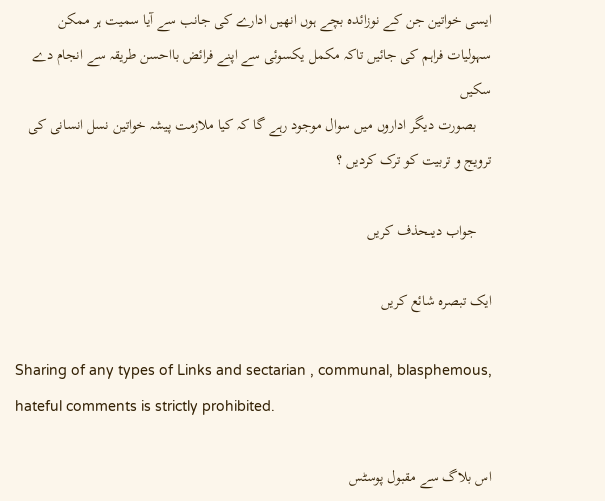ایسی خواتین جن کے نوزائدہ بچے ہوں انھیں ادارے کی جانب سے آیا سمیت ہر ممکن سہولیات فراہم کی جائیں تاکہ مکمل یکسوئی سے اپنے فرائض بااحسن طریقہ سے انجام دے سکیں
    بصورت دیگر اداروں میں سوال موجود رہے گا کہ کیا ملازمت پیشہ خواتین نسل انسانی کی ترویج و تربیت کو ترک کردیں ؟

    جواب دیںحذف کریں

ایک تبصرہ شائع کریں

Sharing of any types of Links and sectarian , communal, blasphemous, hateful comments is strictly prohibited.

اس بلاگ سے مقبول پوسٹس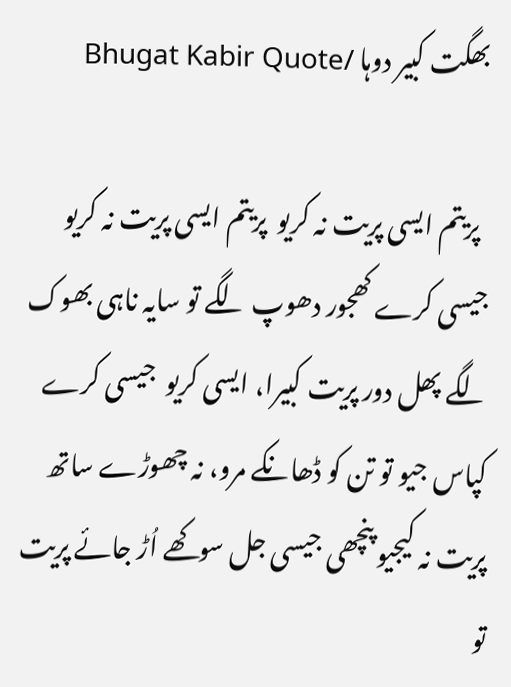بھگت کبیر دوہا /Bhugat Kabir Quote

  پریتم ایسی پریت نہ کریو  پریتم ایسی پریت نہ کریو جیسی کرے کھجور دھوپ لگے تو سایہ ناہی بھوک لگے پھل دور پریت کبیرا، ایسی کریو  جیسی کرے کپاس جیو تو تن کو ڈھانکے مرو، نہ چھوڑے ساتھ پریت نہ کیجیو پنچھی جیسی جل سوکھے اُڑ جائے پریت تو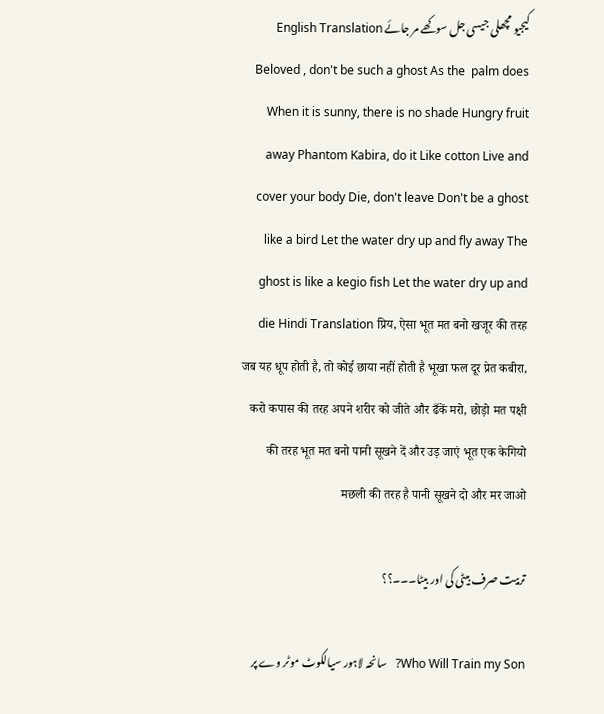کیجیو مچھلی جیسی جل سوکھے مر جائے English Translation Beloved , don't be such a ghost As the  palm does When it is sunny, there is no shade Hungry fruit away Phantom Kabira, do it Like cotton Live and cover your body Die, don't leave Don't be a ghost like a bird Let the water dry up and fly away The ghost is like a kegio fish Let the water dry up and die Hindi Translation प्रिय, ऐसा भूत मत बनो खजूर की तरह जब यह धूप होती है, तो कोई छाया नहीं होती है भूखा फल दूर प्रेत कबीरा, करो कपास की तरह अपने शरीर को जीते और ढँकें मरो, छोड़ो मत पक्षी की तरह भूत मत बनो पानी सूखने दें और उड़ जाएं भूत एक केगियो मछली की तरह है पानी सूखने दो और मर जाओ

تربیت صرف بیٹی کی اور بیٹا۔۔۔؟؟

Who Will Train my Son?   سانحہ لاہور سیالکوٹ موٹر وے پر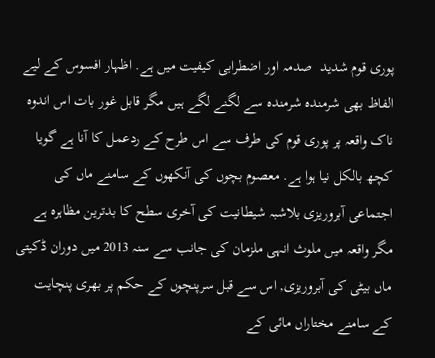پوری قوم شدید  صدمہ اور اضطرابی کیفیت میں ہے. اظہار افسوس کے لیے الفاظ بھی شرمندہ شرمندہ سے لگنے لگے ہیں مگر قابل غور بات اس اندوہ  ناک واقعہ پر پوری قوم کی طرف سے اس طرح کے ردعمل کا آنا ہے گویا کچھ بالکل نیا ہوا ہے. معصوم بچوں کی آنکھوں کے سامنے ماں کی اجتماعی آبروریزی بلاشبہ شیطانیت کی آخری سطح کا بدترین مظاہرہ ہے مگر واقعہ میں ملوث انہی ملزمان کی جانب سے سنہ 2013 میں دوران ڈکیتی ماں بیٹی کی آبروریزی, اس سے قبل سرپنچوں کے حکم پر بھری پنچایت کے سامنے مختاراں مائی کے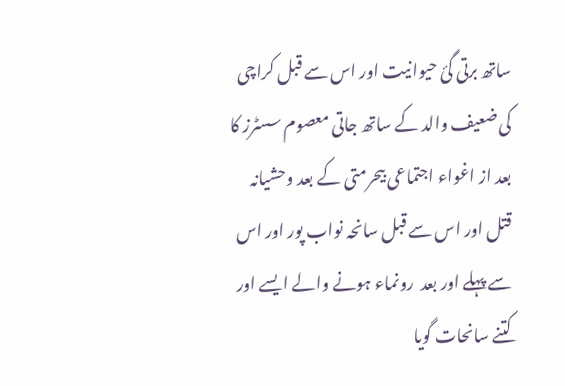ساتھ برتی گئ حیوانیت اور اس سے قبل کراچی کی ضعیف والد کے ساتھ جاتی معصوم سسٹرز کا بعد از اغواء اجتماعی بیحرمتی کے بعد وحشیانہ قتل اور اس سے قبل سانحہ نواب پور اور اس سے پہلے اور بعد  رونماء ہونے والے ایسے اور کتنے سانحات گویا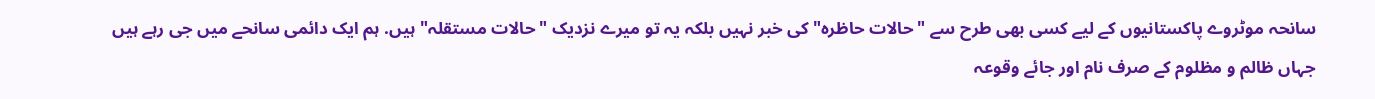سانحہ موٹروے پاکستانیوں کے لیے کسی بھی طرح سے "حالات حاظرہ" کی خبر نہیں بلکہ یہ تو میرے نزدیک "حالات مستقلہ" ہیں. ہم ایک دائمی سانحے میں جی رہے ہیں جہاں ظالم و مظلوم کے صرف نام اور جائے وقوعہ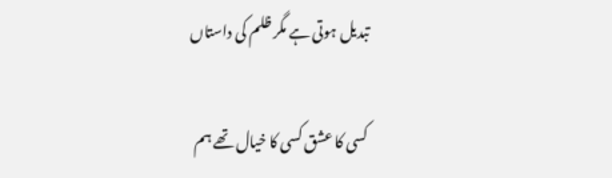تبدیل ہوتی ہے مگر ظلم کی داستاں

کسی کا عشق کسی کا خیال تھے ہم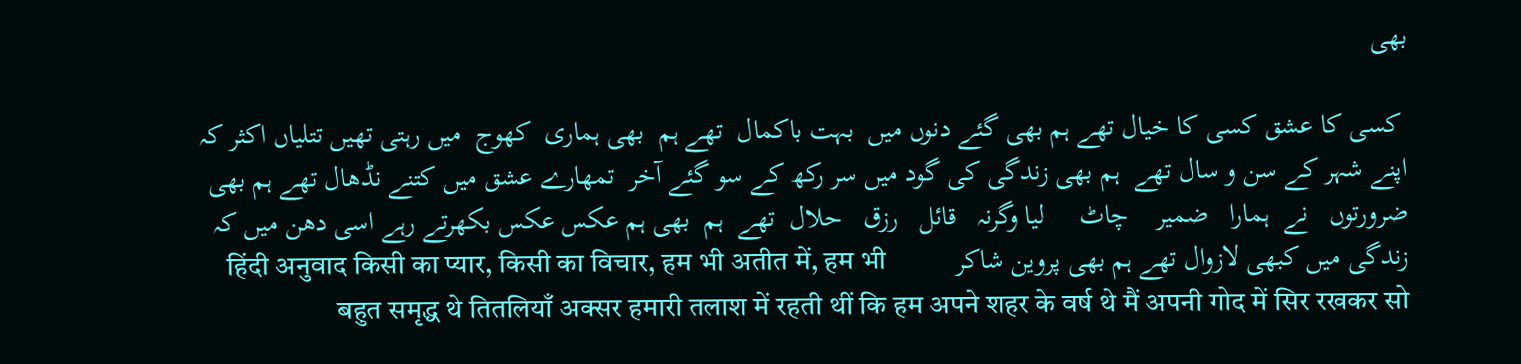بھی

 کسی کا عشق کسی کا خیال تھے ہم بھی گئے دنوں میں  بہت باکمال  تھے ہم  بھی ہماری  کھوج  میں رہتی تھیں تتلیاں اکثر کہ اپنے شہر کے سن و سال تھے  ہم بھی زندگی کی گود میں سر رکھ کے سو گئے آخر  تمھارے عشق میں کتنے نڈھال تھے ہم بھی ضرورتوں   نے  ہمارا   ضمیر    چاٹ     لیا وگرنہ   قائل   رزق   حلال  تھے  ہم  بھی ہم عکس عکس بکھرتے رہے اسی دھن میں کہ زندگی میں کبھی لازوال تھے ہم بھی پروین شاکر          हिंदी अनुवाद किसी का प्यार, किसी का विचार, हम भी अतीत में, हम भी बहुत समृद्ध थे तितलियाँ अक्सर हमारी तलाश में रहती थीं कि हम अपने शहर के वर्ष थे मैं अपनी गोद में सिर रखकर सो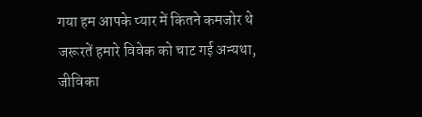गया हम आपके प्यार में कितने कमजोर थे जरूरतें हमारे विवेक को चाट गई अन्यथा, जीविका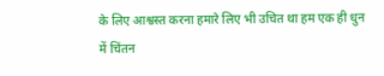के लिए आश्वस्त करना हमारे लिए भी उचित था हम एक ही धुन में चिंतन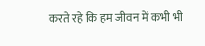करते रहे कि हम जीवन में कभी भी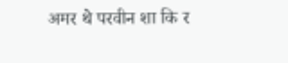अमर थे परवीन शा कि र